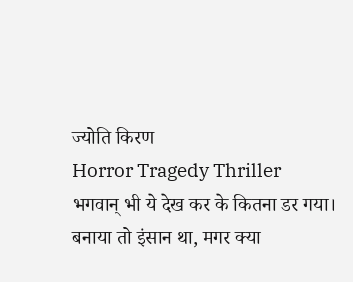ज्योति किरण
Horror Tragedy Thriller
भगवान् भी ये देख कर के कितना डर गया।
बनाया तो इंसान था, मगर क्या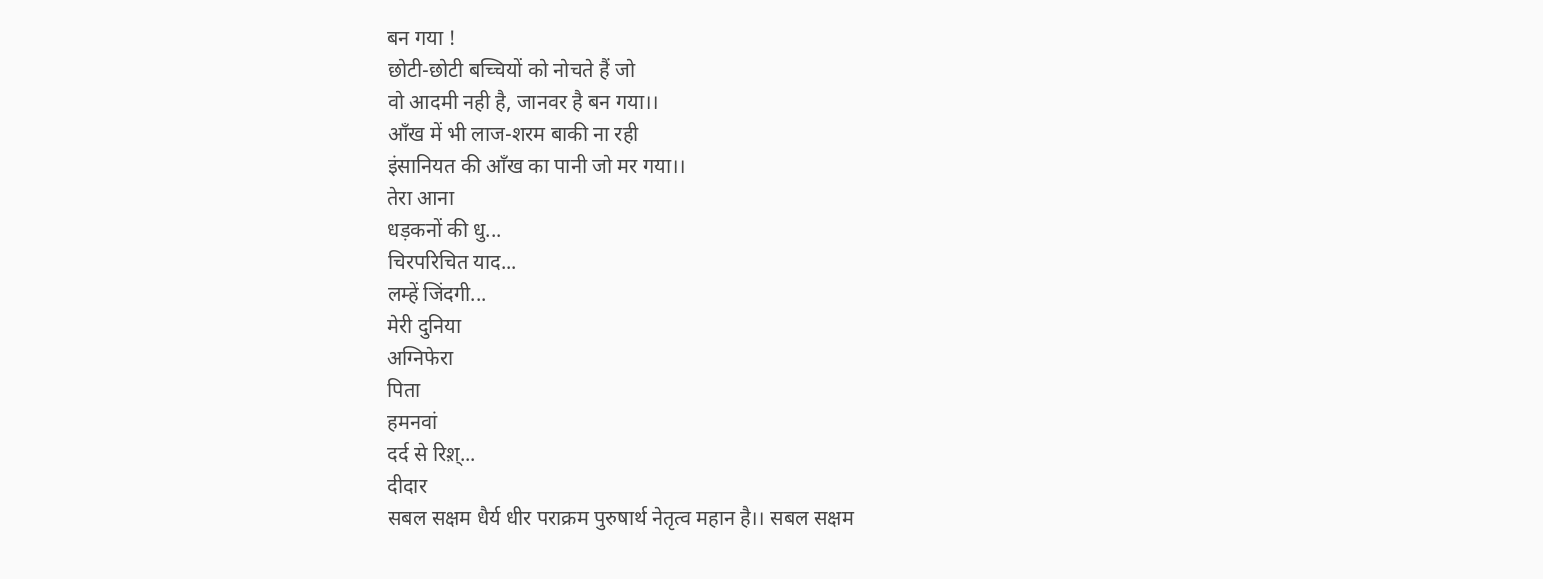बन गया !
छोटी-छोटी बच्चियों को नोचते हैं जो
वो आदमी नही है, जानवर है बन गया।।
आँख में भी लाज-शरम बाकी ना रही
इंसानियत की आँख का पानी जो मर गया।।
तेरा आना
धड़कनों की धु...
चिरपरिचित याद...
लम्हें जिंदगी...
मेरी दुनिया
अग्निफेरा
पिता
हमनवां
दर्द से रिश़्...
दीदार
सबल सक्षम धैर्य धीर पराक्रम पुरुषार्थ नेतृत्व महान है।। सबल सक्षम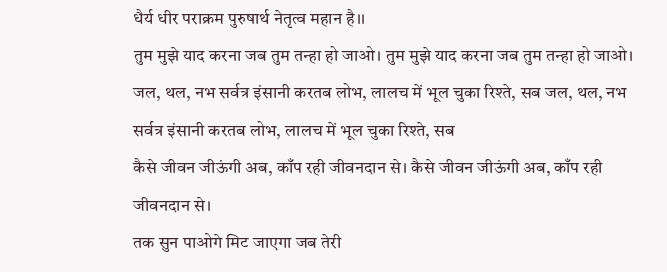धैर्य धीर पराक्रम पुरुषार्थ नेतृत्व महान है।।
तुम मुझे याद करना जब तुम तन्हा हो जाओ। तुम मुझे याद करना जब तुम तन्हा हो जाओ।
जल, थल, नभ सर्वत्र इंसानी करतब लोभ, लालच में भूल चुका रिश्ते, सब जल, थल, नभ सर्वत्र इंसानी करतब लोभ, लालच में भूल चुका रिश्ते, सब
कैसे जीवन जीऊंगी अब, काँप रही जीवनदान से। कैसे जीवन जीऊंगी अब, काँप रही जीवनदान से।
तक सुन पाओगे मिट जाएगा जब तेरी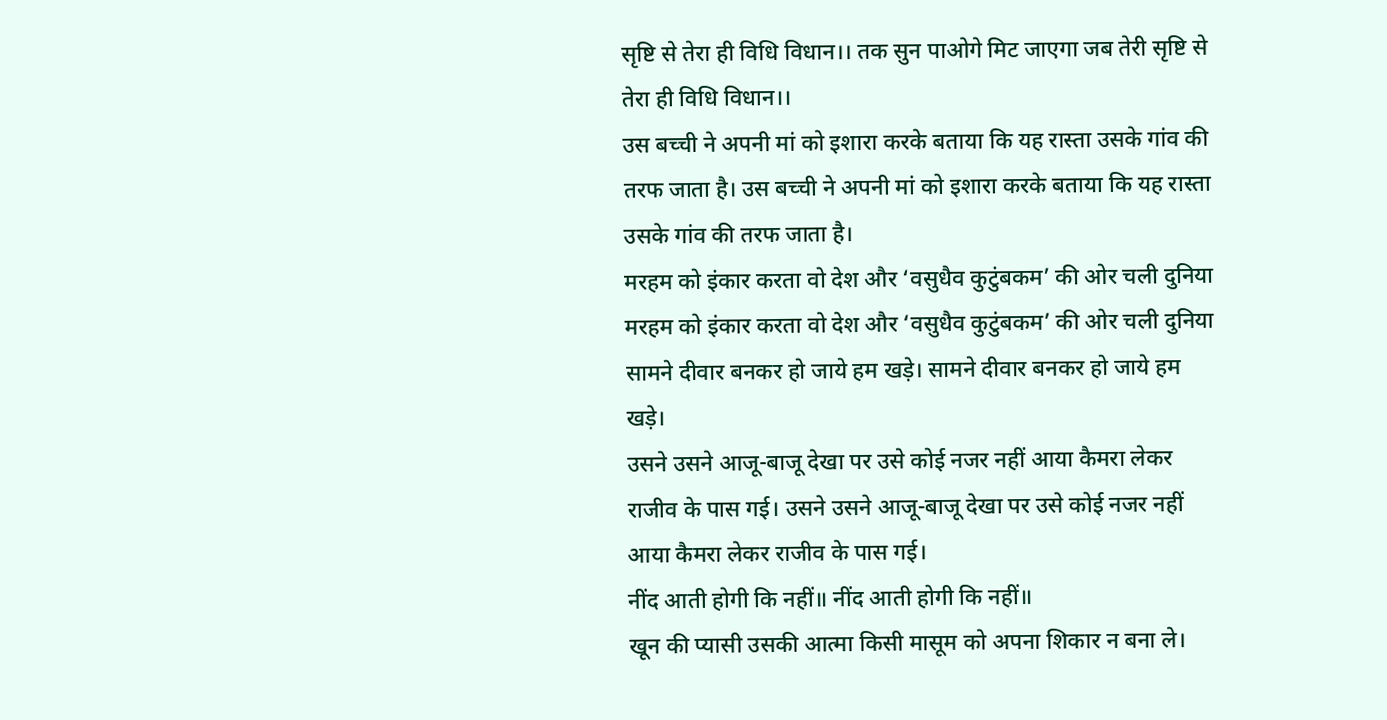सृष्टि से तेरा ही विधि विधान।। तक सुन पाओगे मिट जाएगा जब तेरी सृष्टि से तेरा ही विधि विधान।।
उस बच्ची ने अपनी मां को इशारा करके बताया कि यह रास्ता उसके गांव की तरफ जाता है। उस बच्ची ने अपनी मां को इशारा करके बताया कि यह रास्ता उसके गांव की तरफ जाता है।
मरहम को इंकार करता वो देश और ‘वसुधैव कुटुंबकम’ की ओर चली दुनिया मरहम को इंकार करता वो देश और ‘वसुधैव कुटुंबकम’ की ओर चली दुनिया
सामने दीवार बनकर हो जाये हम खड़े। सामने दीवार बनकर हो जाये हम खड़े।
उसने उसने आजू-बाजू देखा पर उसे कोई नजर नहीं आया कैमरा लेकर राजीव के पास गई। उसने उसने आजू-बाजू देखा पर उसे कोई नजर नहीं आया कैमरा लेकर राजीव के पास गई।
नींद आती होगी कि नहीं॥ नींद आती होगी कि नहीं॥
खून की प्यासी उसकी आत्मा किसी मासूम को अपना शिकार न बना ले।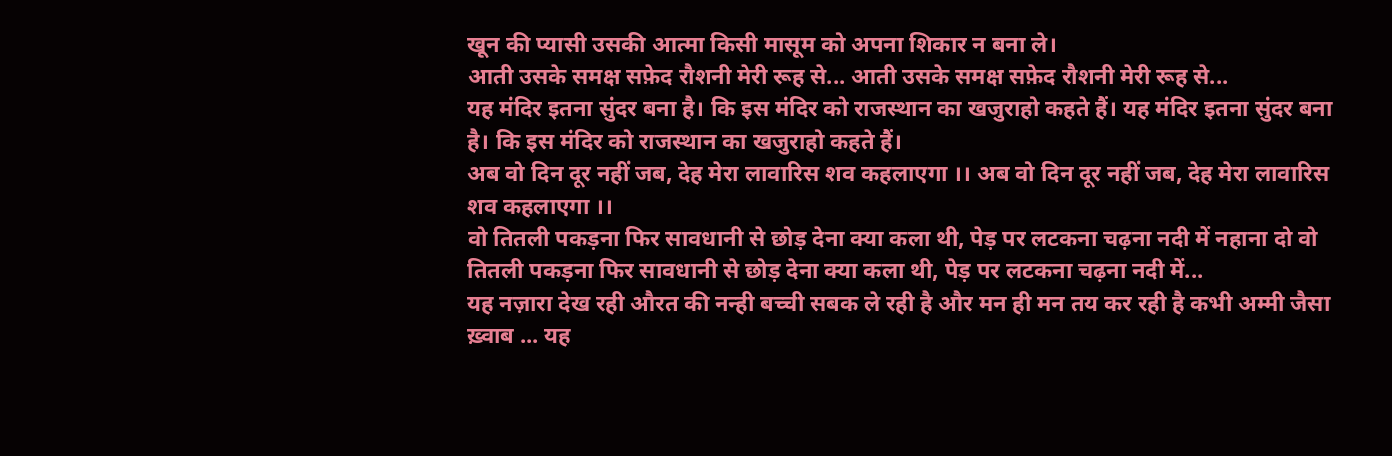खून की प्यासी उसकी आत्मा किसी मासूम को अपना शिकार न बना ले।
आती उसके समक्ष सफ़ेद रौशनी मेरी रूह से... आती उसके समक्ष सफ़ेद रौशनी मेरी रूह से...
यह मंदिर इतना सुंदर बना है। कि इस मंदिर को राजस्थान का खजुराहो कहते हैं। यह मंदिर इतना सुंदर बना है। कि इस मंदिर को राजस्थान का खजुराहो कहते हैं।
अब वो दिन दूर नहीं जब, देह मेरा लावारिस शव कहलाएगा ।। अब वो दिन दूर नहीं जब, देह मेरा लावारिस शव कहलाएगा ।।
वो तितली पकड़ना फिर सावधानी से छोड़ देना क्या कला थी, पेड़ पर लटकना चढ़ना नदी में नहाना दो वो तितली पकड़ना फिर सावधानी से छोड़ देना क्या कला थी, पेड़ पर लटकना चढ़ना नदी में...
यह नज़ारा देख रही औरत की नन्ही बच्ची सबक ले रही है और मन ही मन तय कर रही है कभी अम्मी जैसा ख़्वाब ... यह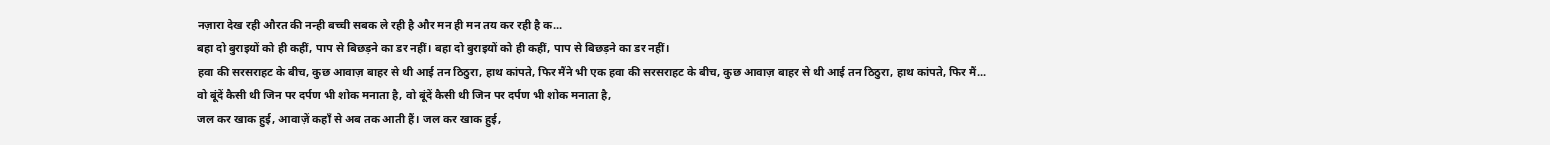नज़ारा देख रही औरत की नन्ही बच्ची सबक ले रही है और मन ही मन तय कर रही है क...
बहा दो बुराइयों को ही कहीं, पाप से बिछड़ने का डर नहीं। बहा दो बुराइयों को ही कहीं, पाप से बिछड़ने का डर नहीं।
हवा की सरसराहट के बीच, कुछ आवाज़ बाहर से थी आई तन ठिठुरा, हाथ कांपते, फिर मैंने भी एक हवा की सरसराहट के बीच, कुछ आवाज़ बाहर से थी आई तन ठिठुरा, हाथ कांपते, फिर मैं...
वो बूंदें कैसी थी जिन पर दर्पण भी शोक मनाता है, वो बूंदें कैसी थी जिन पर दर्पण भी शोक मनाता है,
जल कर खाक हुई, आवाज़ें कहाँ से अब तक आती हैं। जल कर खाक हुई,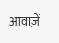आवाज़ें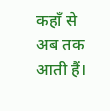कहाँ से अब तक आती हैं।